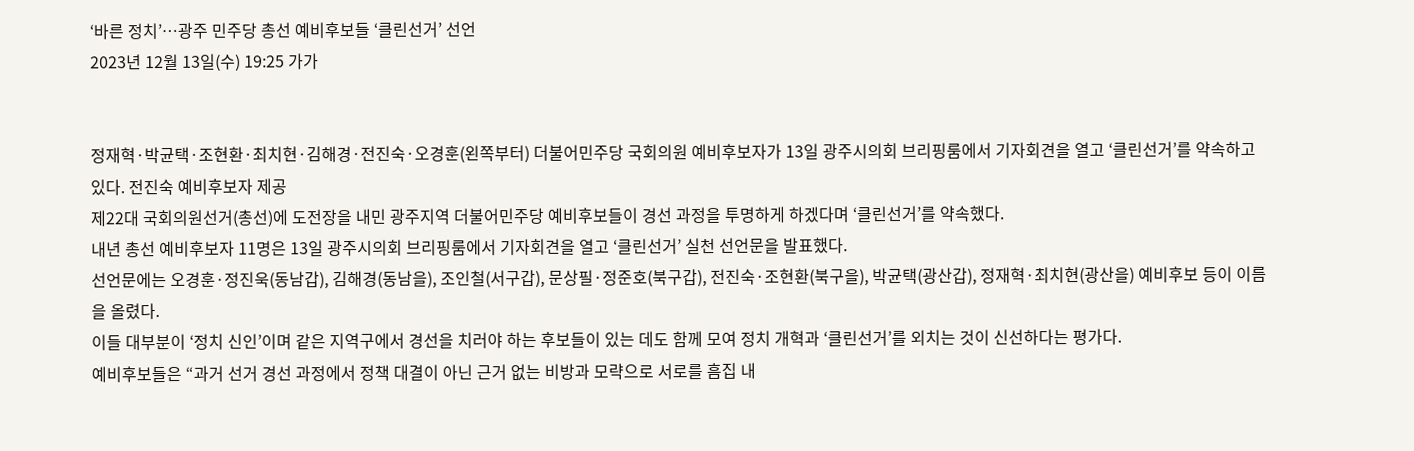‘바른 정치’…광주 민주당 총선 예비후보들 ‘클린선거’ 선언
2023년 12월 13일(수) 19:25 가가


정재혁·박균택·조현환·최치현·김해경·전진숙·오경훈(왼쪽부터) 더불어민주당 국회의원 예비후보자가 13일 광주시의회 브리핑룸에서 기자회견을 열고 ‘클린선거’를 약속하고 있다. 전진숙 예비후보자 제공
제22대 국회의원선거(총선)에 도전장을 내민 광주지역 더불어민주당 예비후보들이 경선 과정을 투명하게 하겠다며 ‘클린선거’를 약속했다.
내년 총선 예비후보자 11명은 13일 광주시의회 브리핑룸에서 기자회견을 열고 ‘클린선거’ 실천 선언문을 발표했다.
선언문에는 오경훈·정진욱(동남갑), 김해경(동남을), 조인철(서구갑), 문상필·정준호(북구갑), 전진숙·조현환(북구을), 박균택(광산갑), 정재혁·최치현(광산을) 예비후보 등이 이름을 올렸다.
이들 대부분이 ‘정치 신인’이며 같은 지역구에서 경선을 치러야 하는 후보들이 있는 데도 함께 모여 정치 개혁과 ‘클린선거’를 외치는 것이 신선하다는 평가다.
예비후보들은 “과거 선거 경선 과정에서 정책 대결이 아닌 근거 없는 비방과 모략으로 서로를 흠집 내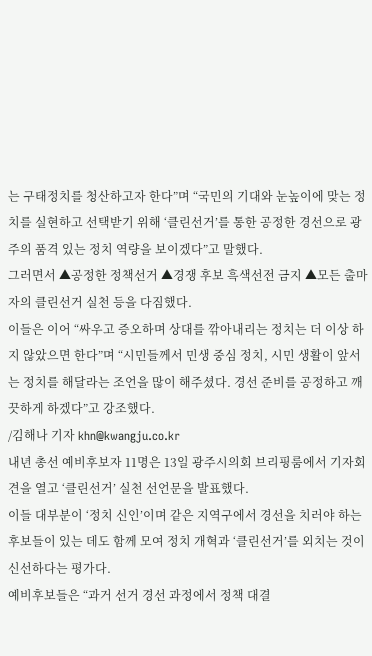는 구태정치를 청산하고자 한다”며 “국민의 기대와 눈높이에 맞는 정치를 실현하고 선택받기 위해 ‘클린선거’를 통한 공정한 경선으로 광주의 품격 있는 정치 역량을 보이겠다”고 말했다.
그러면서 ▲공정한 정책선거 ▲경쟁 후보 흑색선전 금지 ▲모든 출마자의 클린선거 실천 등을 다짐했다.
이들은 이어 “싸우고 증오하며 상대를 깎아내리는 정치는 더 이상 하지 않았으면 한다”며 “시민들께서 민생 중심 정치, 시민 생활이 앞서는 정치를 해달라는 조언을 많이 해주셨다. 경선 준비를 공정하고 깨끗하게 하겠다”고 강조했다.
/김해나 기자 khn@kwangju.co.kr
내년 총선 예비후보자 11명은 13일 광주시의회 브리핑룸에서 기자회견을 열고 ‘클린선거’ 실천 선언문을 발표했다.
이들 대부분이 ‘정치 신인’이며 같은 지역구에서 경선을 치러야 하는 후보들이 있는 데도 함께 모여 정치 개혁과 ‘클린선거’를 외치는 것이 신선하다는 평가다.
예비후보들은 “과거 선거 경선 과정에서 정책 대결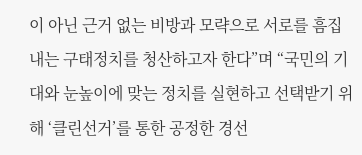이 아닌 근거 없는 비방과 모략으로 서로를 흠집 내는 구태정치를 청산하고자 한다”며 “국민의 기대와 눈높이에 맞는 정치를 실현하고 선택받기 위해 ‘클린선거’를 통한 공정한 경선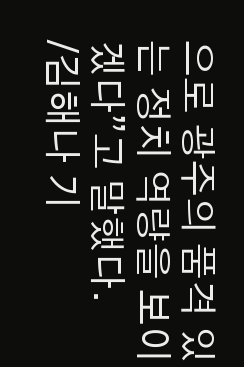으로 광주의 품격 있는 정치 역량을 보이겠다”고 말했다.
/김해나 기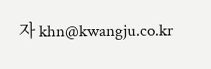자 khn@kwangju.co.kr